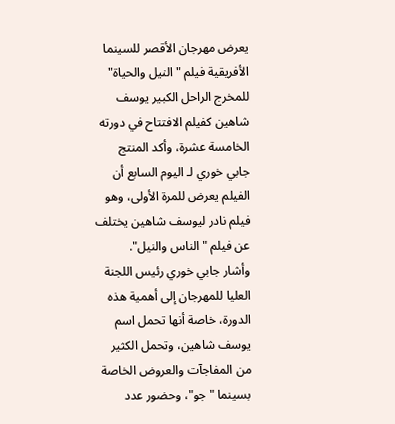يعرض مهرجان الأقصر للسينما الأفريقية فيلم "النيل والحياة" للمخرج الراحل الكبير يوسف شاهين كفيلم الافتتاح في دورته الخامسة عشرة، وأكد المنتج جابي خوري لـ اليوم السابع أن الفيلم يعرض للمرة الأولى، وهو فيلم نادر ليوسف شاهين يختلف عن فيلم "الناس والنيل".
وأشار جابي خوري رئيس اللجنة العليا للمهرجان إلى أهمية هذه الدورة، خاصة أنها تحمل اسم يوسف شاهين، وتحمل الكثير من المفاجآت والعروض الخاصة بسينما "جو"، وحضور عدد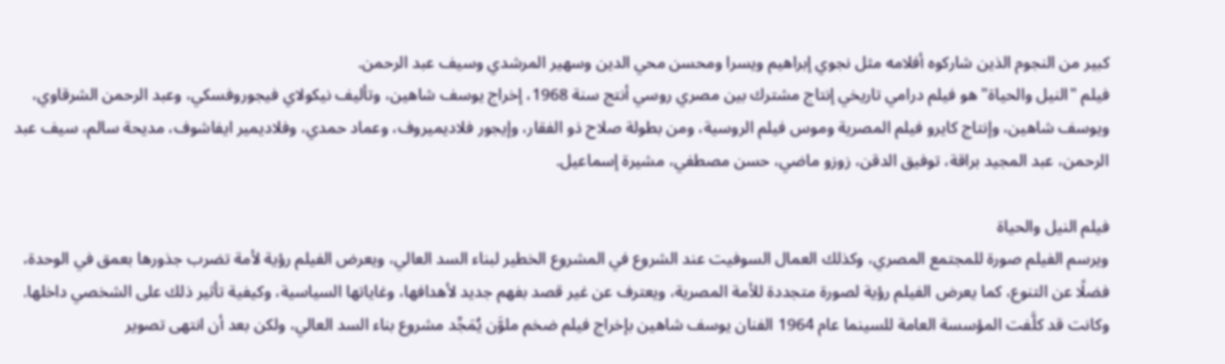كبير من النجوم الذين شاركوه أفلامه مثل نجوي إبراهيم ويسرا ومحسن محي الدين وسهير المرشدي وسيف عبد الرحمن.
فيلم "النيل والحياة" هو فيلم درامي تاريخي إنتاج مشترك بين مصري روسي أنتج سنة 1968، إخراج يوسف شاهين، وتأليف نيكولاي فيجوروفسكي، وعبد الرحمن الشرقاوي، ويوسف شاهين، وإنتاج كايرو فيلم المصرية وموس فيلم الروسية، ومن بطولة صلاح ذو الفقار، وإيجور فلاديميروف، وعماد حمدي، وفلاديمير ايفاشوف، مديحة سالم، سيف عبد الرحمن، عبد المجيد براقة، توفيق الدقن، زوزو ماضي، حسن مصطفي، مشيرة إسماعيل.

فيلم النيل والحياة
ويرسم الفيلم صورة للمجتمع المصري، وكذلك العمال السوفيت عند الشروع في المشروع الخطير لبناء السد العالي، ويعرض الفيلم رؤية لأمة تضرب جذورها بعمق في الوحدة، فضلًا عن التنوع، كما يعرض الفيلم رؤية لصورة متجددة للأمة المصرية، ويعترف عن غير قصد بفهم جديد لأهدافها، وغاياتها السياسية، وكيفية تأثير ذلك على الشخصي داخلها.
وكانت قد كلَّفت المؤسسة العامة للسينما عام 1964 الفنان يوسف شاهين بإخراج فيلم ضخم ملوَّن يُمَجِّد مشروع بناء السد العالي، ولكن بعد أن انتهى تصوير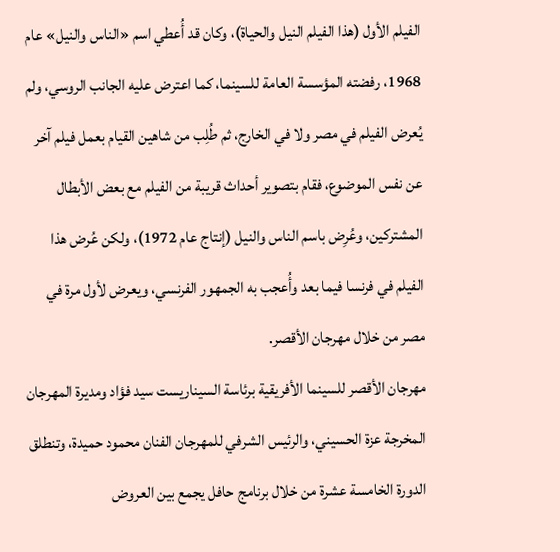الفيلم الأول (هذا الفيلم النيل والحياة)، وكان قد أُعطي اسم «الناس والنيل» عام 1968، رفضته المؤسسة العامة للسينما، كما اعترض عليه الجانب الروسي، ولم يُعرض الفيلم في مصر ولا في الخارج، ثم طُلِب من شاهين القيام بعمل فيلم آخر عن نفس الموضوع، فقام بتصوير أحداث قريبة من الفيلم مع بعض الأبطال المشتركين، وعُرِض باسم الناس والنيل (إنتاج عام 1972)، ولكن عُرض هذا الفيلم في فرنسا فيما بعد وأُعجب به الجمهور الفرنسي، ويعرض لأول مرة في مصر من خلال مهرجان الأقصر.
مهرجان الأقصر للسينما الأفريقية برئاسة السيناريست سيد فؤاد ومديرة المهرجان المخرجة عزة الحسيني، والرئيس الشرفي للمهرجان الفنان محمود حميدة، وتنطلق الدورة الخامسة عشرة من خلال برنامج حافل يجمع بين العروض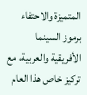المتميزة والاحتفاء برموز السينما الأفريقية والعربية، مع تركيز خاص هذا العام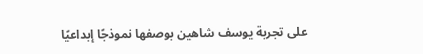على تجربة يوسف شاهين بوصفها نموذجًا إبداعيًا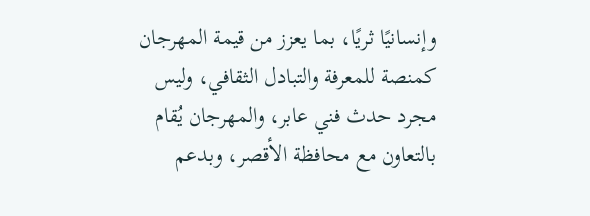وإنسانيًا ثريًا، بما يعزز من قيمة المهرجان كمنصة للمعرفة والتبادل الثقافي، وليس مجرد حدث فني عابر، والمهرجان يُقام بالتعاون مع محافظة الأقصر، وبدعم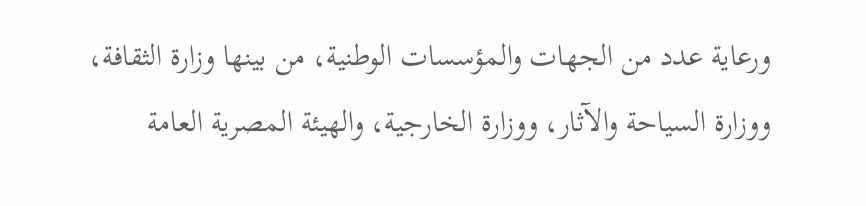ورعاية عدد من الجهات والمؤسسات الوطنية، من بينها وزارة الثقافة، ووزارة السياحة والآثار، ووزارة الخارجية، والهيئة المصرية العامة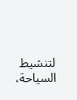لتنشيط السياحة،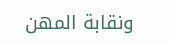ونقابة المهن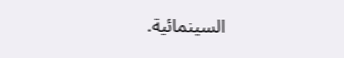السينمائية.